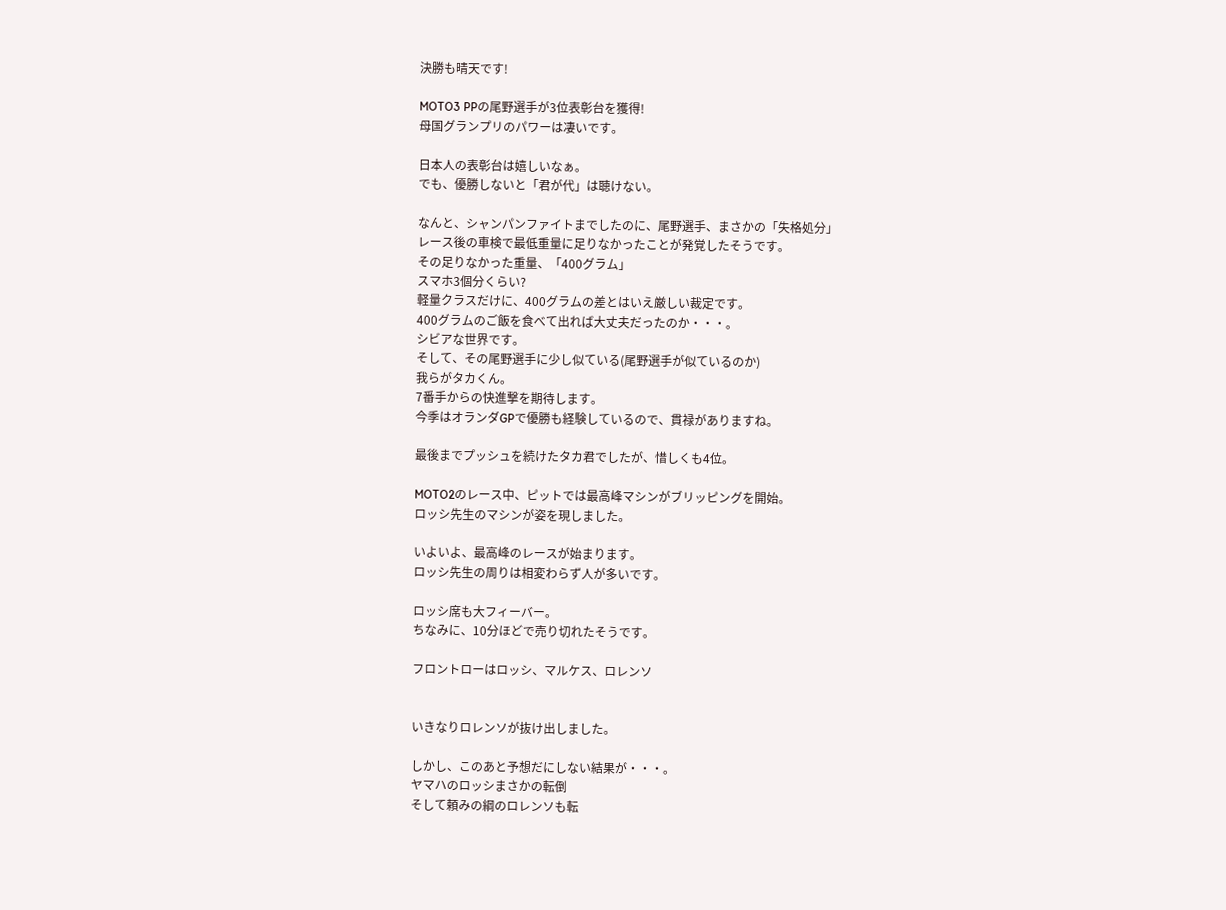決勝も晴天です!

MOTO3 PPの尾野選手が3位表彰台を獲得!
母国グランプリのパワーは凄いです。

日本人の表彰台は嬉しいなぁ。
でも、優勝しないと「君が代」は聴けない。

なんと、シャンパンファイトまでしたのに、尾野選手、まさかの「失格処分」
レース後の車検で最低重量に足りなかったことが発覚したそうです。
その足りなかった重量、「400グラム」
スマホ3個分くらい?
軽量クラスだけに、400グラムの差とはいえ厳しい裁定です。
400グラムのご飯を食べて出れば大丈夫だったのか・・・。
シビアな世界です。
そして、その尾野選手に少し似ている(尾野選手が似ているのか)
我らがタカくん。
7番手からの快進撃を期待します。
今季はオランダGPで優勝も経験しているので、貫禄がありますね。

最後までプッシュを続けたタカ君でしたが、惜しくも4位。

MOTO2のレース中、ピットでは最高峰マシンがブリッピングを開始。
ロッシ先生のマシンが姿を現しました。

いよいよ、最高峰のレースが始まります。
ロッシ先生の周りは相変わらず人が多いです。

ロッシ席も大フィーバー。
ちなみに、10分ほどで売り切れたそうです。

フロントローはロッシ、マルケス、ロレンソ


いきなりロレンソが抜け出しました。

しかし、このあと予想だにしない結果が・・・。
ヤマハのロッシまさかの転倒
そして頼みの綱のロレンソも転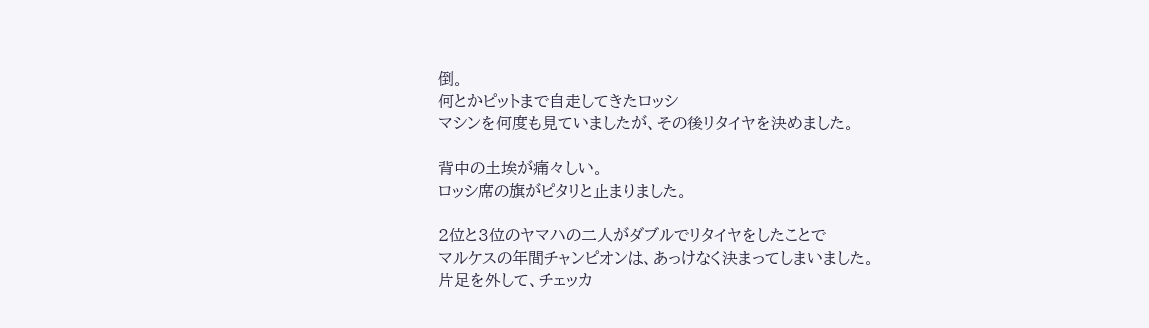倒。
何とかピットまで自走してきたロッシ
マシンを何度も見ていましたが、その後リタイヤを決めました。

背中の土埃が痛々しい。
ロッシ席の旗がピタリと止まりました。

2位と3位のヤマハの二人がダブルでリタイヤをしたことで
マルケスの年間チャンピオンは、あっけなく決まってしまいました。
片足を外して、チェッカ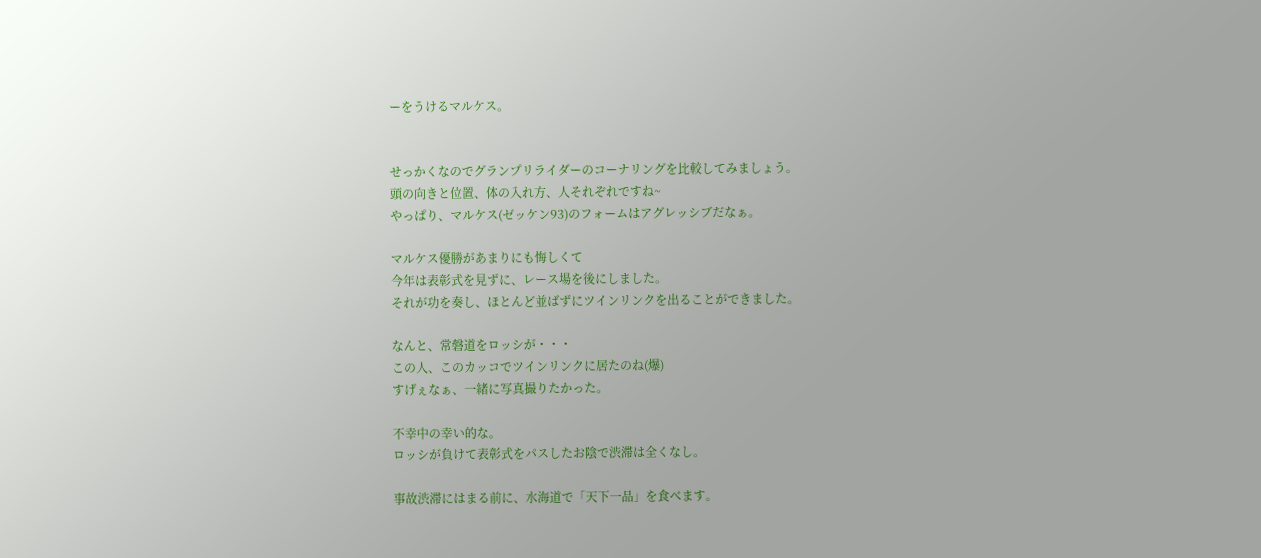ーをうけるマルケス。


せっかくなのでグランプリライダーのコーナリングを比較してみましょう。
頭の向きと位置、体の入れ方、人それぞれですね~
やっぱり、マルケス(ゼッケン93)のフォームはアグレッシブだなぁ。

マルケス優勝があまりにも悔しくて
今年は表彰式を見ずに、レース場を後にしました。
それが功を奏し、ほとんど並ばずにツインリンクを出ることができました。

なんと、常磐道をロッシが・・・
この人、このカッコでツインリンクに居たのね(爆)
すげぇなぁ、一緒に写真撮りたかった。

不幸中の幸い的な。
ロッシが負けて表彰式をパスしたお陰で渋滞は全くなし。

事故渋滞にはまる前に、水海道で「天下一品」を食べます。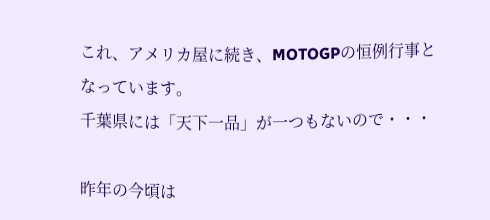これ、アメリカ屋に続き、MOTOGPの恒例行事となっています。
千葉県には「天下一品」が一つもないので・・・

昨年の今頃は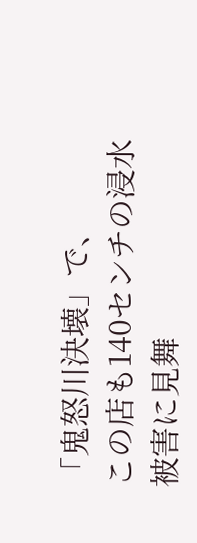「鬼怒川決壊」で、
この店も140センチの浸水被害に見舞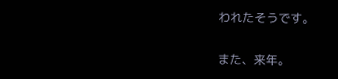われたそうです。

また、来年。